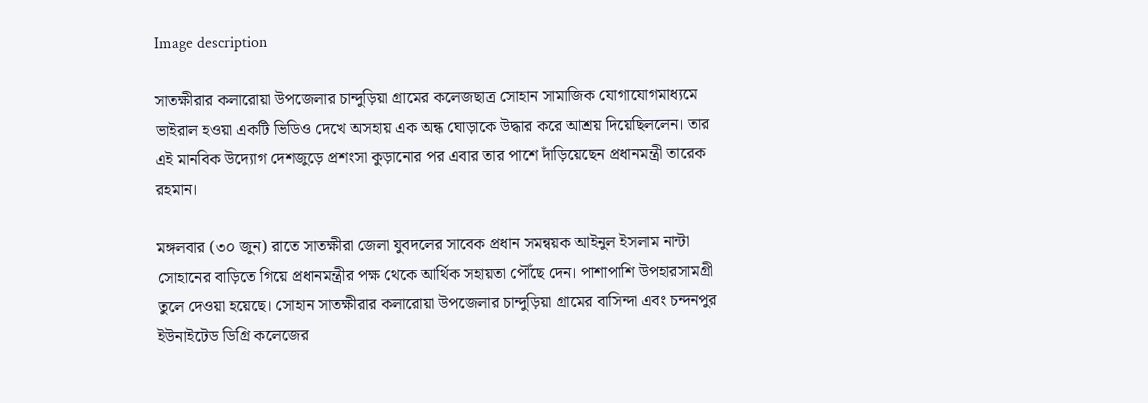Image description

সাতক্ষীরার কলারোয়া উপজেলার চান্দুড়িয়া গ্রামের কলেজছাত্র সোহান সামাজিক যোগাযোগমাধ্যমে ভাইরাল হওয়া একটি ভিডিও দেখে অসহায় এক অন্ধ ঘোড়াকে উদ্ধার করে আশ্রয় দিয়েছিললেন। তার এই মানবিক উদ্যোগ দেশজুড়ে প্রশংসা কুড়ানোর পর এবার তার পাশে দাঁড়িয়েছেন প্রধানমন্ত্রী তারেক রহমান।

মঙ্গলবার (৩০ জুন) রাতে সাতক্ষীরা জেলা যুবদলের সাবেক প্রধান সমন্বয়ক আইনুল ইসলাম নান্টা সোহানের বাড়িতে গিয়ে প্রধানমন্ত্রীর পক্ষ থেকে আর্থিক সহায়তা পৌঁছে দেন। পাশাপাশি উপহারসামগ্রী তুলে দেওয়া হয়েছে। সোহান সাতক্ষীরার কলারোয়া উপজেলার চান্দুড়িয়া গ্রামের বাসিন্দা এবং চন্দনপুর ইউনাইটেড ডিগ্রি কলেজের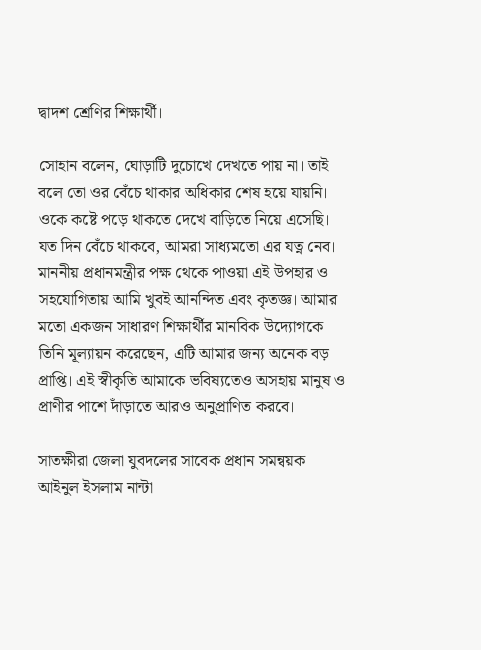দ্বাদশ শ্রেণির শিক্ষার্থী।

সোহান বলেন, ঘোড়াটি দুচোখে দেখতে পায় না। তাই বলে তো ওর বেঁচে থাকার অধিকার শেষ হয়ে যায়নি। ওকে কষ্টে পড়ে থাকতে দেখে বাড়িতে নিয়ে এসেছি। যত দিন বেঁচে থাকবে, আমরা সাধ্যমতো এর যত্ন নেব। মাননীয় প্রধানমন্ত্রীর পক্ষ থেকে পাওয়া এই উপহার ও সহযোগিতায় আমি খুবই আনন্দিত এবং কৃতজ্ঞ। আমার মতো একজন সাধারণ শিক্ষার্থীর মানবিক উদ্যোগকে তিনি মূল্যায়ন করেছেন, এটি আমার জন্য অনেক বড় প্রাপ্তি। এই স্বীকৃতি আমাকে ভবিষ্যতেও অসহায় মানুষ ও প্রাণীর পাশে দাঁড়াতে আরও অনুপ্রাণিত করবে।

সাতক্ষীরা জেলা যুবদলের সাবেক প্রধান সমন্বয়ক আইনুল ইসলাম নান্টা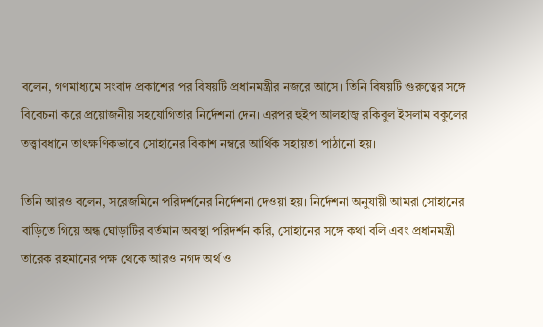বলেন, গণমাধ্যমে সংবাদ প্রকাশের পর বিষয়টি প্রধানমন্ত্রীর নজরে আসে। তিনি বিষয়টি গুরুত্বের সঙ্গে বিবেচনা করে প্রয়োজনীয় সহযোগিতার নির্দেশনা দেন। এরপর হুইপ আলহাজ্ব রকিবুল ইসলাম বকুলের তত্ত্বাবধানে তাৎক্ষণিকভাবে সোহানের বিকাশ নম্বরে আর্থিক সহায়তা পাঠানো হয়।

তিনি আরও বলেন, সরেজমিনে পরিদর্শনের নির্দেশনা দেওয়া হয়। নির্দেশনা অনুযায়ী আমরা সোহানের বাড়িতে গিয়ে অন্ধ ঘোড়াটির বর্তমান অবস্থা পরিদর্শন করি, সোহানের সঙ্গে কথা বলি এবং প্রধানমন্ত্রী তারেক রহমানের পক্ষ থেকে আরও নগদ অর্থ ও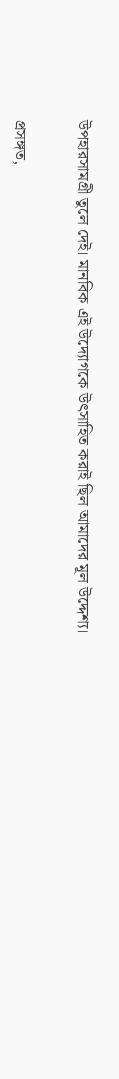উপহারসামগ্রী তুলে দেই। মানবিক এই উদ্যোগকে উৎসাহিত করাই ছিল আমাদের মূল উদ্দেশ্য।

প্রসঙ্গত,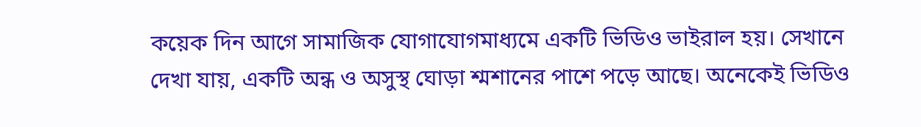কয়েক দিন আগে সামাজিক যোগাযোগমাধ্যমে একটি ভিডিও ভাইরাল হয়। সেখানে দেখা যায়, একটি অন্ধ ও অসুস্থ ঘোড়া শ্মশানের পাশে পড়ে আছে। অনেকেই ভিডিও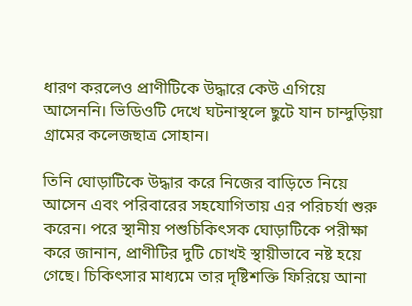ধারণ করলেও প্রাণীটিকে উদ্ধারে কেউ এগিয়ে আসেননি। ভিডিওটি দেখে ঘটনাস্থলে ছুটে যান চান্দুড়িয়া গ্রামের কলেজছাত্র সোহান।

তিনি ঘোড়াটিকে উদ্ধার করে নিজের বাড়িতে নিয়ে আসেন এবং পরিবারের সহযোগিতায় এর পরিচর্যা শুরু করেন। পরে স্থানীয় পশুচিকিৎসক ঘোড়াটিকে পরীক্ষা করে জানান, প্রাণীটির দুটি চোখই স্থায়ীভাবে নষ্ট হয়ে গেছে। চিকিৎসার মাধ্যমে তার দৃষ্টিশক্তি ফিরিয়ে আনা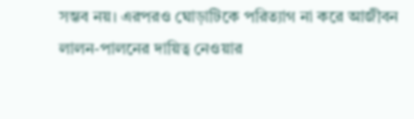সম্ভব নয়। এরপরও ঘোড়াটিকে পরিত্যাগ না করে আজীবন লালন-পালনের দায়িত্ব নেওয়ার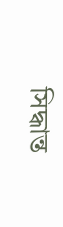সিদ্ধান্ত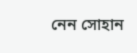নেন সোহান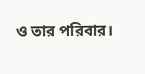ও তার পরিবার।